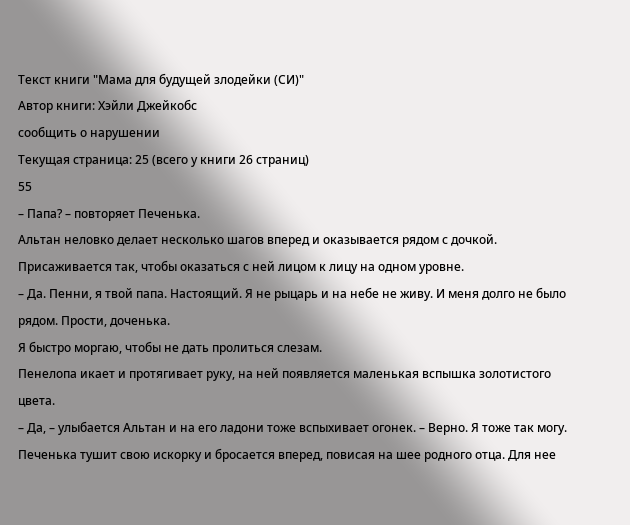Текст книги "Мама для будущей злодейки (СИ)"
Автор книги: Хэйли Джейкобс
сообщить о нарушении
Текущая страница: 25 (всего у книги 26 страниц)
55
– Папа? – повторяет Печенька.
Альтан неловко делает несколько шагов вперед и оказывается рядом с дочкой. Присаживается так, чтобы оказаться с ней лицом к лицу на одном уровне.
– Да. Пенни, я твой папа. Настоящий. Я не рыцарь и на небе не живу. И меня долго не было рядом. Прости, доченька.
Я быстро моргаю, чтобы не дать пролиться слезам.
Пенелопа икает и протягивает руку, на ней появляется маленькая вспышка золотистого цвета.
– Да, – улыбается Альтан и на его ладони тоже вспыхивает огонек. – Верно. Я тоже так могу.
Печенька тушит свою искорку и бросается вперед, повисая на шее родного отца. Для нее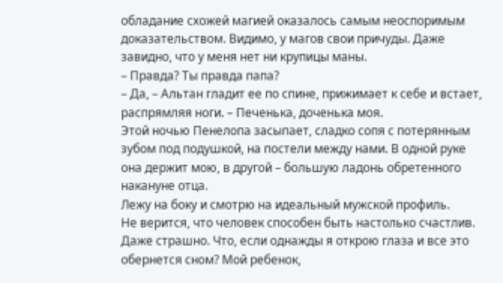обладание схожей магией оказалось самым неоспоримым доказательством. Видимо, у магов свои причуды. Даже завидно, что у меня нет ни крупицы маны.
– Правда? Ты правда папа?
– Да, – Альтан гладит ее по спине, прижимает к себе и встает, распрямляя ноги. – Печенька, доченька моя.
Этой ночью Пенелопа засыпает, сладко сопя с потерянным зубом под подушкой, на постели между нами. В одной руке она держит мою, в другой – большую ладонь обретенного накануне отца.
Лежу на боку и смотрю на идеальный мужской профиль.
Не верится, что человек способен быть настолько счастлив. Даже страшно. Что, если однажды я открою глаза и все это обернется сном? Мой ребенок,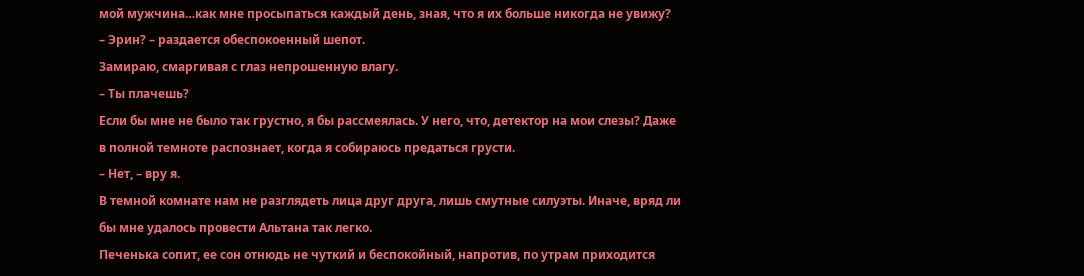мой мужчина…как мне просыпаться каждый день, зная, что я их больше никогда не увижу?
– Эрин? – раздается обеспокоенный шепот.
Замираю, смаргивая с глаз непрошенную влагу.
– Ты плачешь?
Если бы мне не было так грустно, я бы рассмеялась. У него, что, детектор на мои слезы? Даже в полной темноте распознает, когда я собираюсь предаться грусти.
– Нет, – вру я.
В темной комнате нам не разглядеть лица друг друга, лишь смутные силуэты. Иначе, вряд ли бы мне удалось провести Альтана так легко.
Печенька сопит, ее сон отнюдь не чуткий и беспокойный, напротив, по утрам приходится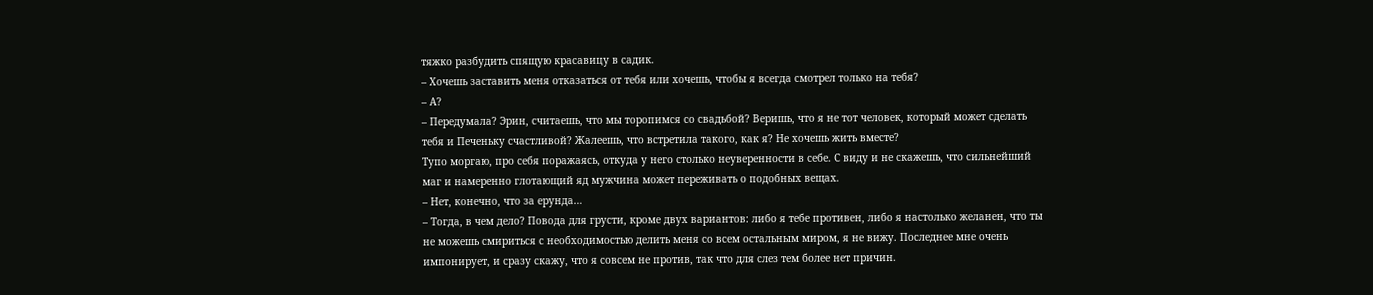тяжко разбудить спящую красавицу в садик.
– Хочешь заставить меня отказаться от тебя или хочешь, чтобы я всегда смотрел только на тебя?
– А?
– Передумала? Эрин, считаешь, что мы торопимся со свадьбой? Веришь, что я не тот человек, который может сделать тебя и Печеньку счастливой? Жалеешь, что встретила такого, как я? Не хочешь жить вместе?
Тупо моргаю, про себя поражаясь, откуда у него столько неуверенности в себе. С виду и не скажешь, что сильнейший маг и намеренно глотающий яд мужчина может переживать о подобных вещах.
– Нет, конечно, что за ерунда…
– Тогда, в чем дело? Повода для грусти, кроме двух вариантов: либо я тебе противен, либо я настолько желанен, что ты не можешь смириться с необходимостью делить меня со всем остальным миром, я не вижу. Последнее мне очень импонирует, и сразу скажу, что я совсем не против, так что для слез тем более нет причин.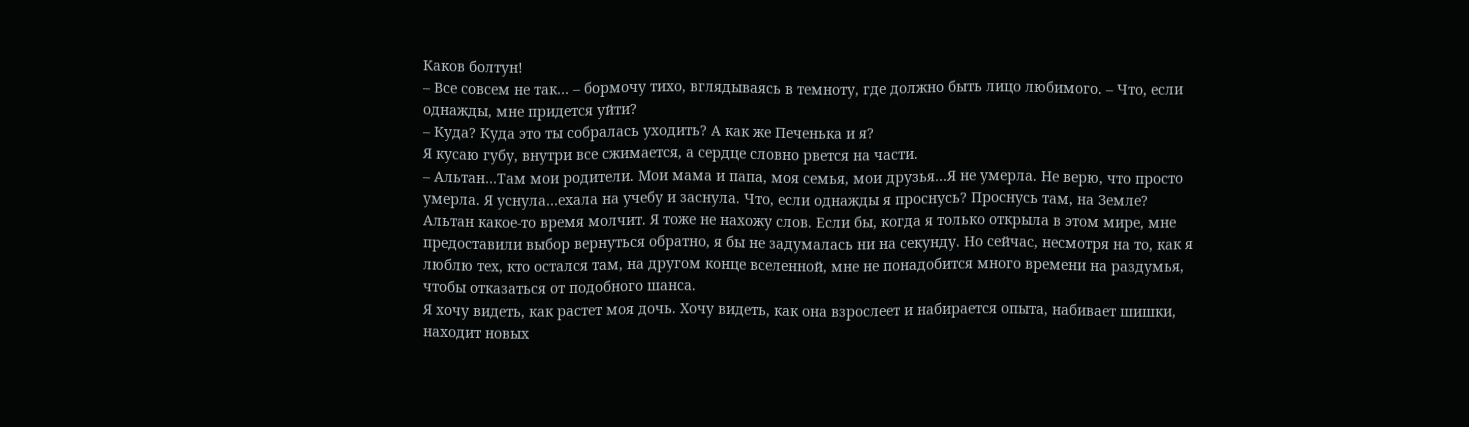Каков болтун!
– Все совсем не так… – бормочу тихо, вглядываясь в темноту, где должно быть лицо любимого. – Что, если однажды, мне придется уйти?
– Куда? Куда это ты собралась уходить? А как же Печенька и я?
Я кусаю губу, внутри все сжимается, а сердце словно рвется на части.
– Альтан…Там мои родители. Мои мама и папа, моя семья, мои друзья…Я не умерла. Не верю, что просто умерла. Я уснула…ехала на учебу и заснула. Что, если однажды я проснусь? Проснусь там, на Земле?
Альтан какое-то время молчит. Я тоже не нахожу слов. Если бы, когда я только открыла в этом мире, мне предоставили выбор вернуться обратно, я бы не задумалась ни на секунду. Но сейчас, несмотря на то, как я люблю тех, кто остался там, на другом конце вселенной, мне не понадобится много времени на раздумья, чтобы отказаться от подобного шанса.
Я хочу видеть, как растет моя дочь. Хочу видеть, как она взрослеет и набирается опыта, набивает шишки, находит новых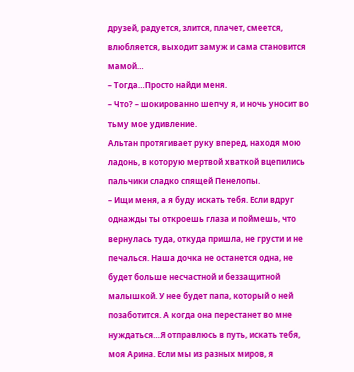друзей, радуется, злится, плачет, смеется, влюбляется, выходит замуж и сама становится мамой…
– Тогда…Просто найди меня.
– Что? – шокированно шепчу я, и ночь уносит во тьму мое удивление.
Альтан протягивает руку вперед, находя мою ладонь, в которую мертвой хваткой вцепились пальчики сладко спящей Пенелопы.
– Ищи меня, а я буду искать тебя. Если вдруг однажды ты откроешь глаза и поймешь, что вернулась туда, откуда пришла, не грусти и не печалься. Наша дочка не останется одна, не будет больше несчастной и беззащитной малышкой. У нее будет папа, который о ней позаботится. А когда она перестанет во мне нуждаться…Я отправлюсь в путь, искать тебя, моя Арина. Если мы из разных миров, я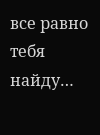все равно тебя найду…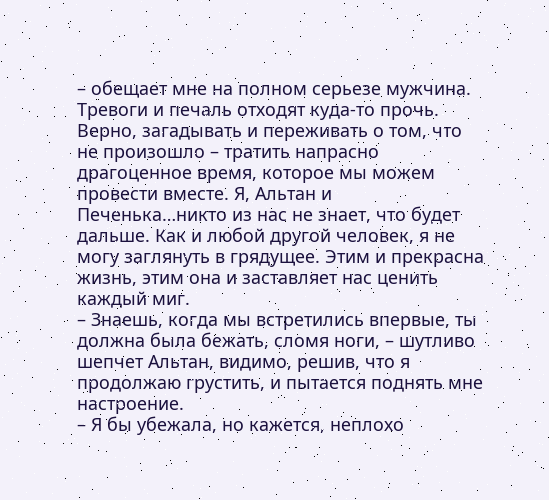– обещает мне на полном серьезе мужчина.
Тревоги и печаль отходят куда-то прочь. Верно, загадывать и переживать о том, что не произошло – тратить напрасно драгоценное время, которое мы можем провести вместе. Я, Альтан и Печенька…никто из нас не знает, что будет дальше. Как и любой другой человек, я не могу заглянуть в грядущее. Этим и прекрасна жизнь, этим она и заставляет нас ценить каждый миг.
– Знаешь, когда мы встретились впервые, ты должна была бежать, сломя ноги, – шутливо шепчет Альтан, видимо, решив, что я продолжаю грустить, и пытается поднять мне настроение.
– Я бы убежала, но кажется, неплохо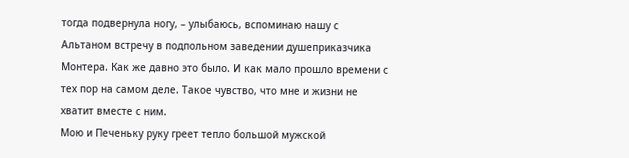тогда подвернула ногу, – улыбаюсь, вспоминаю нашу с Альтаном встречу в подпольном заведении душеприказчика Монтера. Как же давно это было. И как мало прошло времени с тех пор на самом деле. Такое чувство, что мне и жизни не хватит вместе с ним.
Мою и Печеньку руку греет тепло большой мужской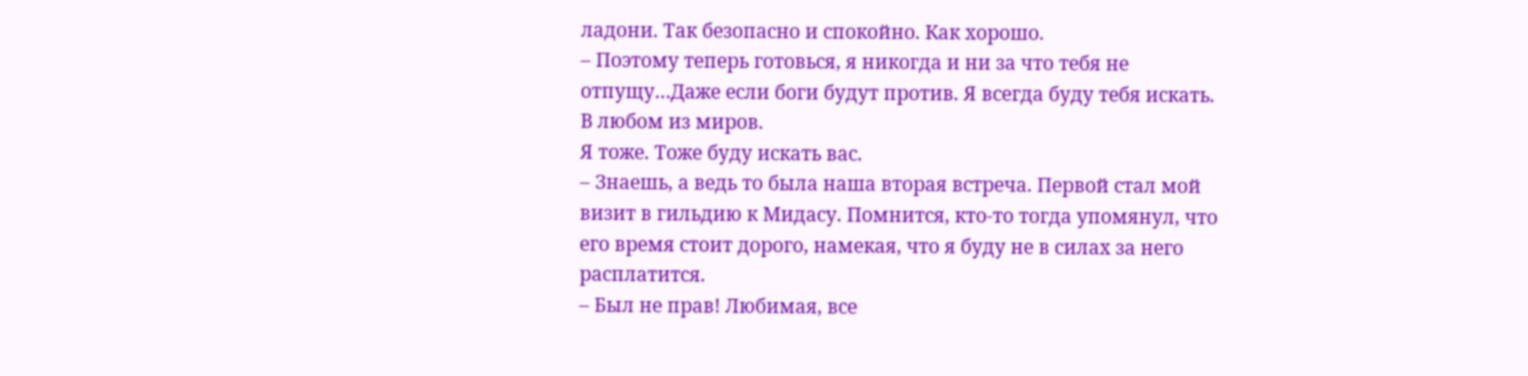ладони. Так безопасно и спокойно. Как хорошо.
– Поэтому теперь готовься, я никогда и ни за что тебя не отпущу…Даже если боги будут против. Я всегда буду тебя искать. В любом из миров.
Я тоже. Тоже буду искать вас.
– Знаешь, а ведь то была наша вторая встреча. Первой стал мой визит в гильдию к Мидасу. Помнится, кто-то тогда упомянул, что его время стоит дорого, намекая, что я буду не в силах за него расплатится.
– Был не прав! Любимая, все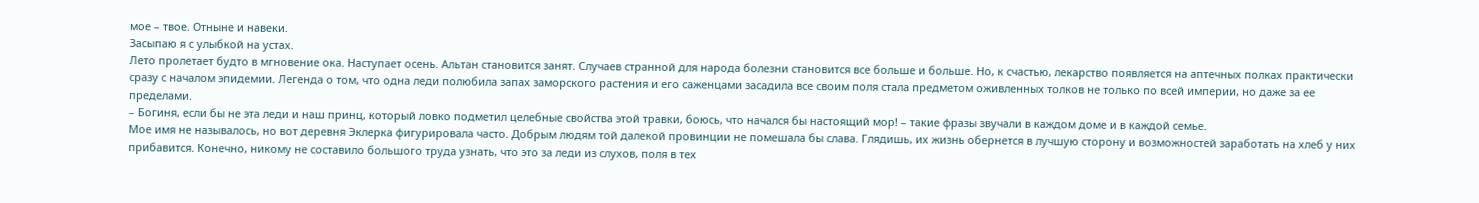мое – твое. Отныне и навеки.
Засыпаю я с улыбкой на устах.
Лето пролетает будто в мгновение ока. Наступает осень. Альтан становится занят. Случаев странной для народа болезни становится все больше и больше. Но, к счастью, лекарство появляется на аптечных полках практически сразу с началом эпидемии. Легенда о том, что одна леди полюбила запах заморского растения и его саженцами засадила все своим поля стала предметом оживленных толков не только по всей империи, но даже за ее пределами.
– Богиня, если бы не эта леди и наш принц, который ловко подметил целебные свойства этой травки, боюсь, что начался бы настоящий мор! – такие фразы звучали в каждом доме и в каждой семье.
Мое имя не называлось, но вот деревня Эклерка фигурировала часто. Добрым людям той далекой провинции не помешала бы слава. Глядишь, их жизнь обернется в лучшую сторону и возможностей заработать на хлеб у них прибавится. Конечно, никому не составило большого труда узнать, что это за леди из слухов, поля в тех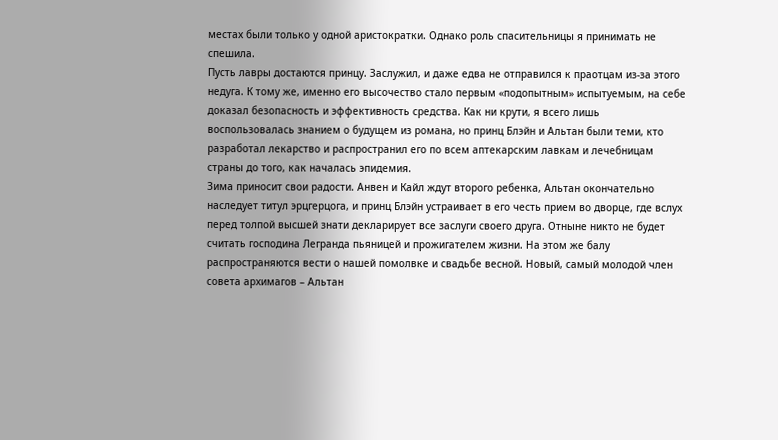местах были только у одной аристократки. Однако роль спасительницы я принимать не спешила.
Пусть лавры достаются принцу. Заслужил, и даже едва не отправился к праотцам из-за этого недуга. К тому же, именно его высочество стало первым «подопытным» испытуемым, на себе доказал безопасность и эффективность средства. Как ни крути, я всего лишь воспользовалась знанием о будущем из романа, но принц Блэйн и Альтан были теми, кто разработал лекарство и распространил его по всем аптекарским лавкам и лечебницам страны до того, как началась эпидемия.
Зима приносит свои радости. Анвен и Кайл ждут второго ребенка, Альтан окончательно наследует титул эрцгерцога, и принц Блэйн устраивает в его честь прием во дворце, где вслух перед толпой высшей знати декларирует все заслуги своего друга. Отныне никто не будет считать господина Легранда пьяницей и прожигателем жизни. На этом же балу распространяются вести о нашей помолвке и свадьбе весной. Новый, самый молодой член совета архимагов – Альтан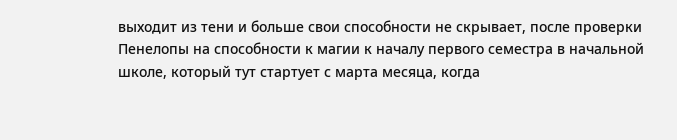выходит из тени и больше свои способности не скрывает, после проверки Пенелопы на способности к магии к началу первого семестра в начальной школе, который тут стартует с марта месяца, когда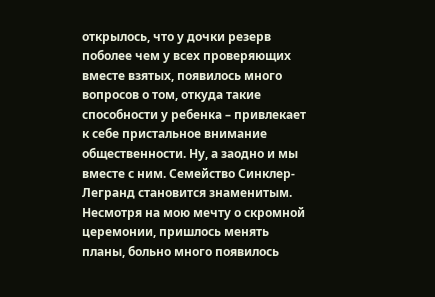открылось, что у дочки резерв поболее чем у всех проверяющих вместе взятых, появилось много вопросов о том, откуда такие способности у ребенка – привлекает к себе пристальное внимание общественности. Ну, а заодно и мы вместе с ним. Семейство Синклер-Легранд становится знаменитым.
Несмотря на мою мечту о скромной церемонии, пришлось менять планы, больно много появилось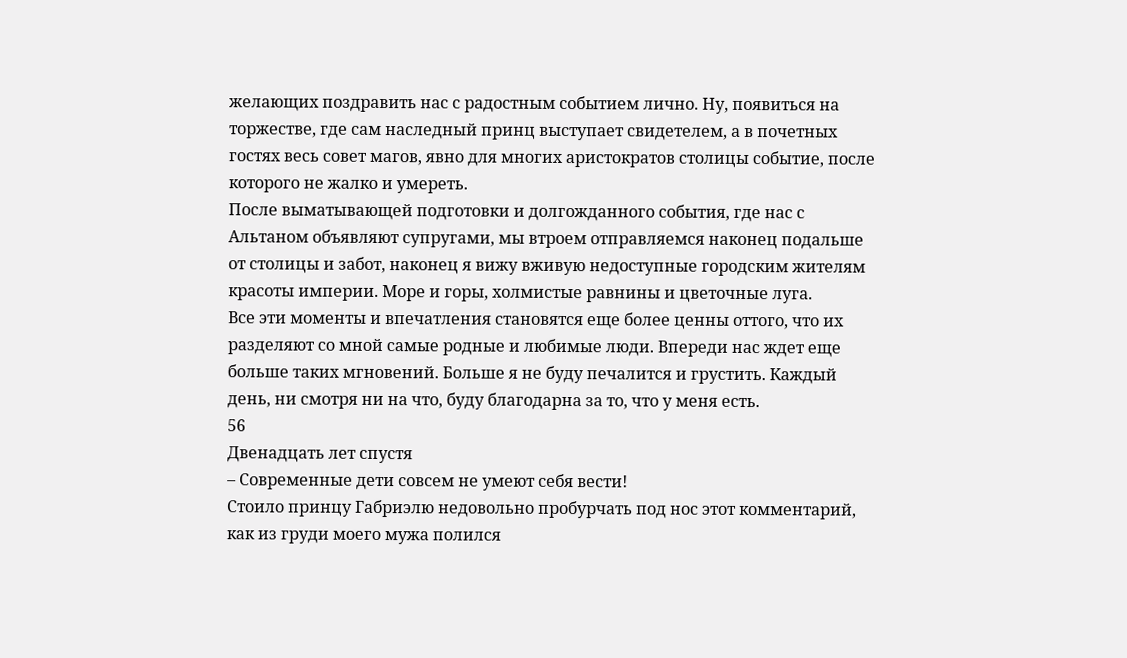желающих поздравить нас с радостным событием лично. Ну, появиться на торжестве, где сам наследный принц выступает свидетелем, а в почетных гостях весь совет магов, явно для многих аристократов столицы событие, после которого не жалко и умереть.
После выматывающей подготовки и долгожданного события, где нас с Альтаном объявляют супругами, мы втроем отправляемся наконец подальше от столицы и забот, наконец я вижу вживую недоступные городским жителям красоты империи. Море и горы, холмистые равнины и цветочные луга.
Все эти моменты и впечатления становятся еще более ценны оттого, что их разделяют со мной самые родные и любимые люди. Впереди нас ждет еще больше таких мгновений. Больше я не буду печалится и грустить. Каждый день, ни смотря ни на что, буду благодарна за то, что у меня есть.
56
Двенадцать лет спустя
– Современные дети совсем не умеют себя вести!
Стоило принцу Габриэлю недовольно пробурчать под нос этот комментарий, как из груди моего мужа полился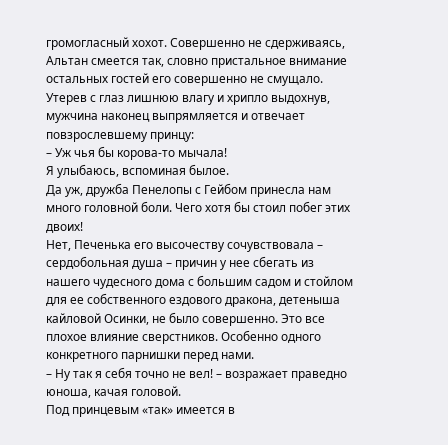громогласный хохот. Совершенно не сдерживаясь, Альтан смеется так, словно пристальное внимание остальных гостей его совершенно не смущало.
Утерев с глаз лишнюю влагу и хрипло выдохнув, мужчина наконец выпрямляется и отвечает повзрослевшему принцу:
– Уж чья бы корова-то мычала!
Я улыбаюсь, вспоминая былое.
Да уж, дружба Пенелопы с Гейбом принесла нам много головной боли. Чего хотя бы стоил побег этих двоих!
Нет, Печенька его высочеству сочувствовала – сердобольная душа – причин у нее сбегать из нашего чудесного дома с большим садом и стойлом для ее собственного ездового дракона, детеныша кайловой Осинки, не было совершенно. Это все плохое влияние сверстников. Особенно одного конкретного парнишки перед нами.
– Ну так я себя точно не вел! – возражает праведно юноша, качая головой.
Под принцевым «так» имеется в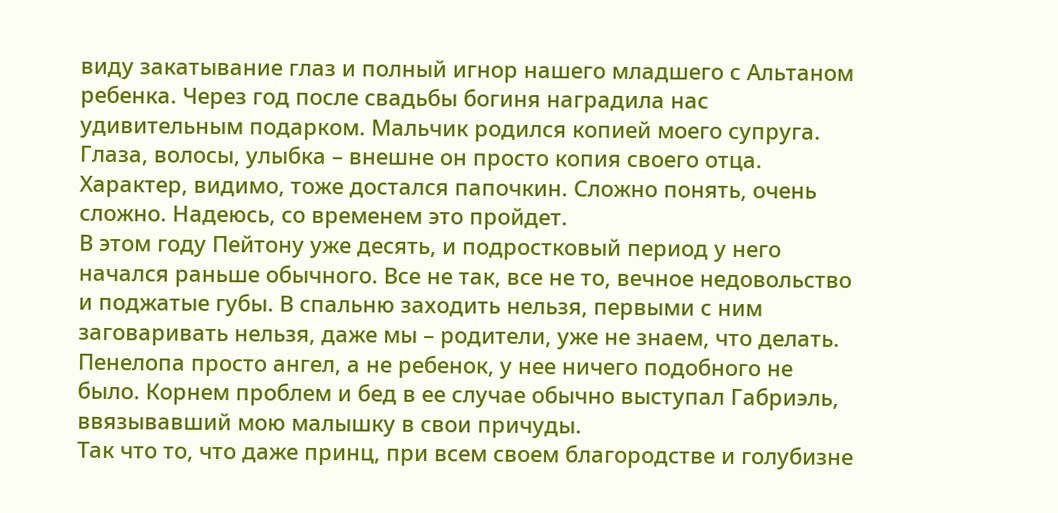виду закатывание глаз и полный игнор нашего младшего с Альтаном ребенка. Через год после свадьбы богиня наградила нас удивительным подарком. Мальчик родился копией моего супруга. Глаза, волосы, улыбка – внешне он просто копия своего отца. Характер, видимо, тоже достался папочкин. Сложно понять, очень сложно. Надеюсь, со временем это пройдет.
В этом году Пейтону уже десять, и подростковый период у него начался раньше обычного. Все не так, все не то, вечное недовольство и поджатые губы. В спальню заходить нельзя, первыми с ним заговаривать нельзя, даже мы – родители, уже не знаем, что делать.
Пенелопа просто ангел, а не ребенок, у нее ничего подобного не было. Корнем проблем и бед в ее случае обычно выступал Габриэль, ввязывавший мою малышку в свои причуды.
Так что то, что даже принц, при всем своем благородстве и голубизне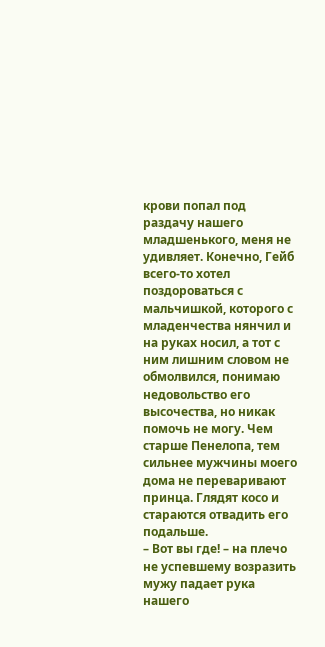крови попал под раздачу нашего младшенького, меня не удивляет. Конечно, Гейб всего-то хотел поздороваться с мальчишкой, которого с младенчества нянчил и на руках носил, а тот с ним лишним словом не обмолвился, понимаю недовольство его высочества, но никак помочь не могу. Чем старше Пенелопа, тем сильнее мужчины моего дома не переваривают принца. Глядят косо и стараются отвадить его подальше.
– Вот вы где! – на плечо не успевшему возразить мужу падает рука нашего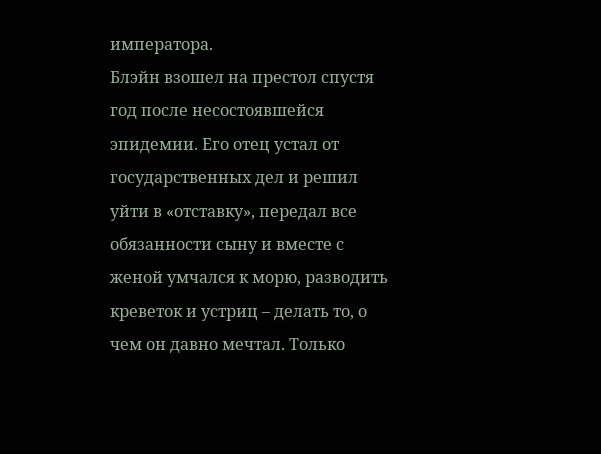императора.
Блэйн взошел на престол спустя год после несостоявшейся эпидемии. Его отец устал от государственных дел и решил уйти в «отставку», передал все обязанности сыну и вместе с женой умчался к морю, разводить креветок и устриц – делать то, о чем он давно мечтал. Только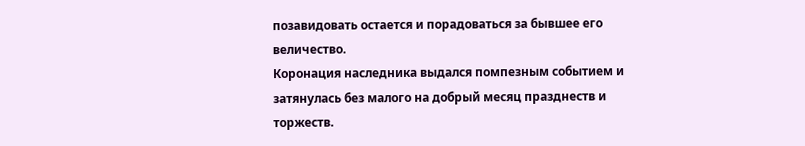позавидовать остается и порадоваться за бывшее его величество.
Коронация наследника выдался помпезным событием и затянулась без малого на добрый месяц празднеств и торжеств.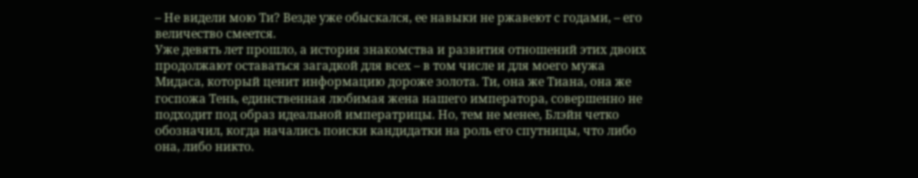– Не видели мою Ти? Везде уже обыскался, ее навыки не ржавеют с годами, – его величество смеется.
Уже девять лет прошло, а история знакомства и развития отношений этих двоих продолжают оставаться загадкой для всех – в том числе и для моего мужа Мидаса, который ценит информацию дороже золота. Ти, она же Тиана, она же госпожа Тень, единственная любимая жена нашего императора, совершенно не подходит под образ идеальной императрицы. Но, тем не менее, Блэйн четко обозначил, когда начались поиски кандидатки на роль его спутницы, что либо она, либо никто.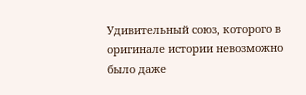Удивительный союз, которого в оригинале истории невозможно было даже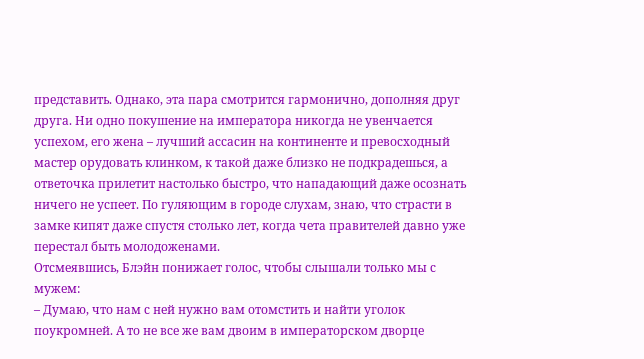представить. Однако, эта пара смотрится гармонично, дополняя друг друга. Ни одно покушение на императора никогда не увенчается успехом, его жена – лучший ассасин на континенте и превосходный мастер орудовать клинком, к такой даже близко не подкрадешься, а ответочка прилетит настолько быстро, что нападающий даже осознать ничего не успеет. По гуляющим в городе слухам, знаю, что страсти в замке кипят даже спустя столько лет, когда чета правителей давно уже перестал быть молодоженами.
Отсмеявшись, Блэйн понижает голос, чтобы слышали только мы с мужем:
– Думаю, что нам с ней нужно вам отомстить и найти уголок поукромней. А то не все же вам двоим в императорском дворце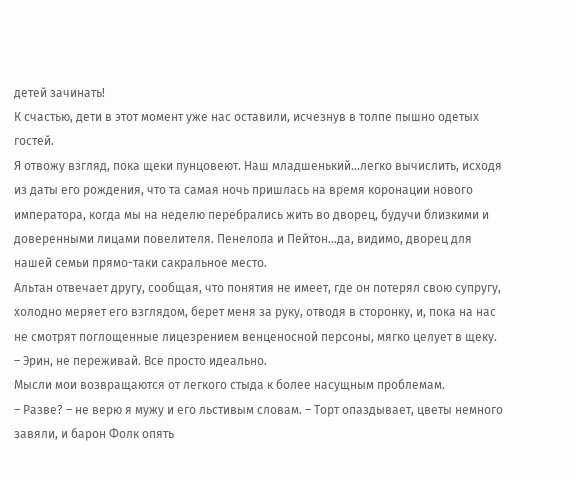детей зачинать!
К счастью, дети в этот момент уже нас оставили, исчезнув в толпе пышно одетых гостей.
Я отвожу взгляд, пока щеки пунцовеют. Наш младшенький…легко вычислить, исходя из даты его рождения, что та самая ночь пришлась на время коронации нового императора, когда мы на неделю перебрались жить во дворец, будучи близкими и доверенными лицами повелителя. Пенелопа и Пейтон…да, видимо, дворец для нашей семьи прямо-таки сакральное место.
Альтан отвечает другу, сообщая, что понятия не имеет, где он потерял свою супругу, холодно меряет его взглядом, берет меня за руку, отводя в сторонку, и, пока на нас не смотрят поглощенные лицезрением венценосной персоны, мягко целует в щеку.
– Эрин, не переживай. Все просто идеально.
Мысли мои возвращаются от легкого стыда к более насущным проблемам.
– Разве? – не верю я мужу и его льстивым словам. – Торт опаздывает, цветы немного завяли, и барон Фолк опять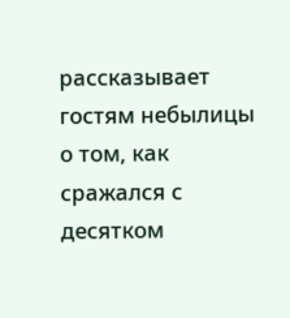рассказывает гостям небылицы о том, как сражался с десятком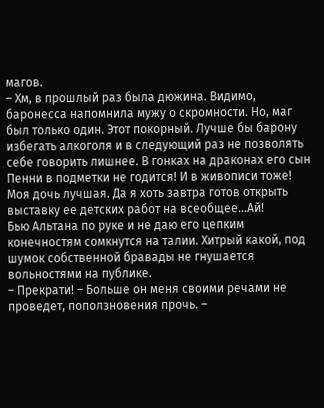магов.
– Хм, в прошлый раз была дюжина. Видимо, баронесса напомнила мужу о скромности. Но, маг был только один. Этот покорный. Лучше бы барону избегать алкоголя и в следующий раз не позволять себе говорить лишнее. В гонках на драконах его сын Пенни в подметки не годится! И в живописи тоже! Моя дочь лучшая. Да я хоть завтра готов открыть выставку ее детских работ на всеобщее…Ай!
Бью Альтана по руке и не даю его цепким конечностям сомкнутся на талии. Хитрый какой, под шумок собственной бравады не гнушается вольностями на публике.
– Прекрати! – Больше он меня своими речами не проведет, поползновения прочь. –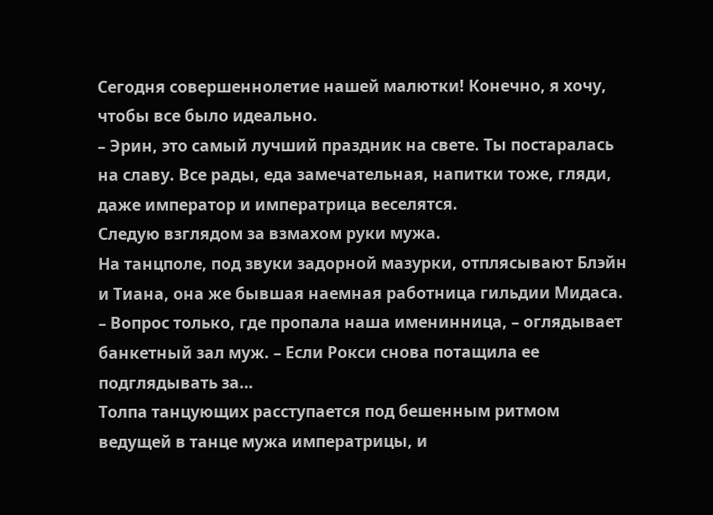Сегодня совершеннолетие нашей малютки! Конечно, я хочу, чтобы все было идеально.
– Эрин, это самый лучший праздник на свете. Ты постаралась на славу. Все рады, еда замечательная, напитки тоже, гляди, даже император и императрица веселятся.
Следую взглядом за взмахом руки мужа.
На танцполе, под звуки задорной мазурки, отплясывают Блэйн и Тиана, она же бывшая наемная работница гильдии Мидаса.
– Вопрос только, где пропала наша именинница, – оглядывает банкетный зал муж. – Если Рокси снова потащила ее подглядывать за…
Толпа танцующих расступается под бешенным ритмом ведущей в танце мужа императрицы, и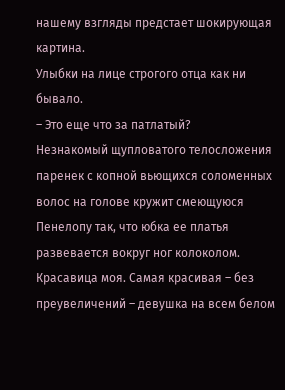нашему взгляды предстает шокирующая картина.
Улыбки на лице строгого отца как ни бывало.
– Это еще что за патлатый?
Незнакомый щупловатого телосложения паренек с копной вьющихся соломенных волос на голове кружит смеющуюся Пенелопу так, что юбка ее платья развевается вокруг ног колоколом.
Красавица моя. Самая красивая – без преувеличений – девушка на всем белом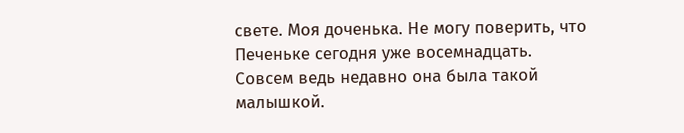свете. Моя доченька. Не могу поверить, что Печеньке сегодня уже восемнадцать.
Совсем ведь недавно она была такой малышкой.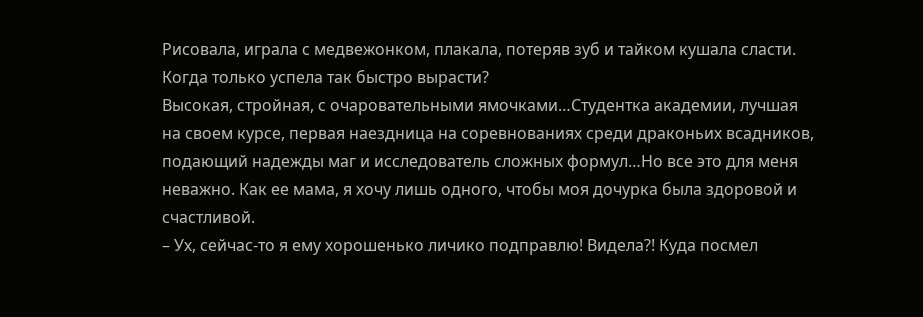Рисовала, играла с медвежонком, плакала, потеряв зуб и тайком кушала сласти. Когда только успела так быстро вырасти?
Высокая, стройная, с очаровательными ямочками…Студентка академии, лучшая на своем курсе, первая наездница на соревнованиях среди драконьих всадников, подающий надежды маг и исследователь сложных формул…Но все это для меня неважно. Как ее мама, я хочу лишь одного, чтобы моя дочурка была здоровой и счастливой.
– Ух, сейчас-то я ему хорошенько личико подправлю! Видела?! Куда посмел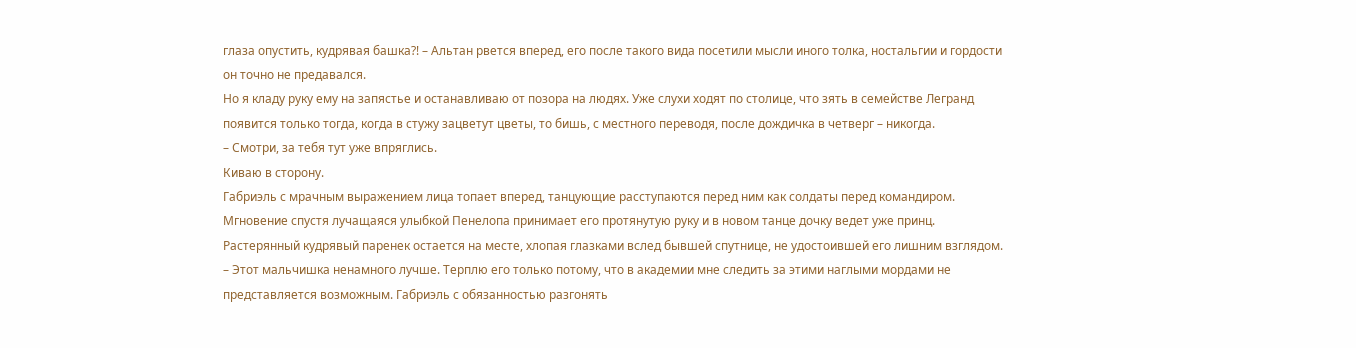глаза опустить, кудрявая башка?! – Альтан рвется вперед, его после такого вида посетили мысли иного толка, ностальгии и гордости он точно не предавался.
Но я кладу руку ему на запястье и останавливаю от позора на людях. Уже слухи ходят по столице, что зять в семействе Легранд появится только тогда, когда в стужу зацветут цветы, то бишь, с местного переводя, после дождичка в четверг – никогда.
– Смотри, за тебя тут уже впряглись.
Киваю в сторону.
Габриэль с мрачным выражением лица топает вперед, танцующие расступаются перед ним как солдаты перед командиром. Мгновение спустя лучащаяся улыбкой Пенелопа принимает его протянутую руку и в новом танце дочку ведет уже принц. Растерянный кудрявый паренек остается на месте, хлопая глазками вслед бывшей спутнице, не удостоившей его лишним взглядом.
– Этот мальчишка ненамного лучше. Терплю его только потому, что в академии мне следить за этими наглыми мордами не представляется возможным. Габриэль с обязанностью разгонять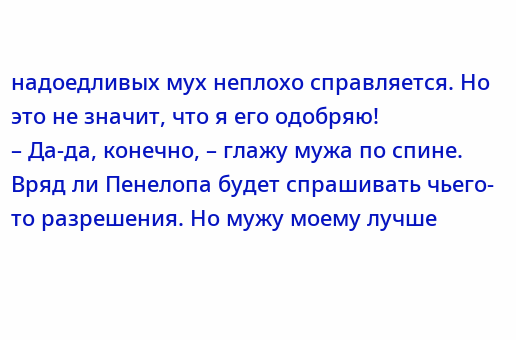надоедливых мух неплохо справляется. Но это не значит, что я его одобряю!
– Да-да, конечно, – глажу мужа по спине.
Вряд ли Пенелопа будет спрашивать чьего-то разрешения. Но мужу моему лучше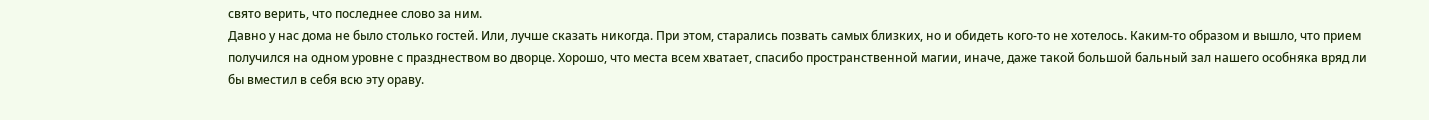свято верить, что последнее слово за ним.
Давно у нас дома не было столько гостей. Или, лучше сказать никогда. При этом, старались позвать самых близких, но и обидеть кого-то не хотелось. Каким-то образом и вышло, что прием получился на одном уровне с празднеством во дворце. Хорошо, что места всем хватает, спасибо пространственной магии, иначе, даже такой большой бальный зал нашего особняка вряд ли бы вместил в себя всю эту ораву.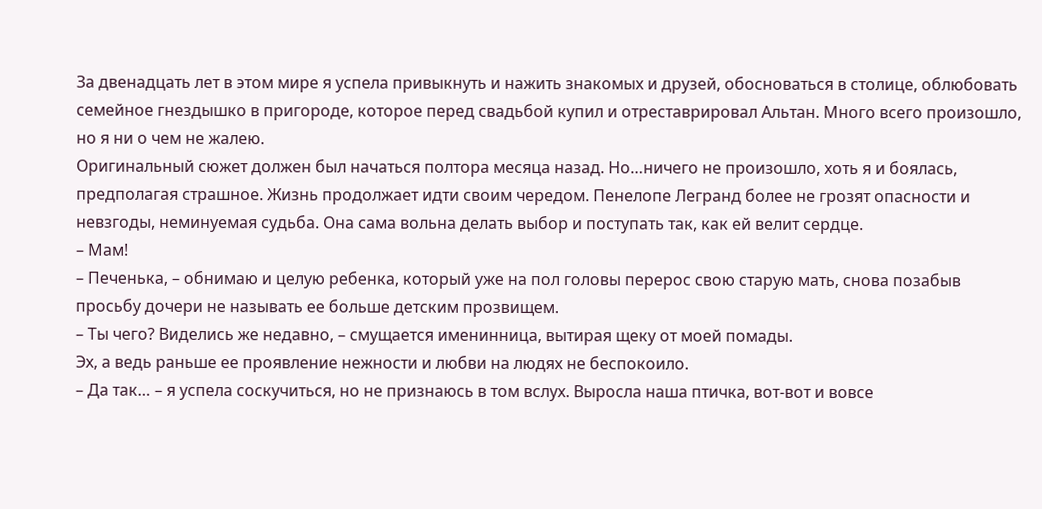За двенадцать лет в этом мире я успела привыкнуть и нажить знакомых и друзей, обосноваться в столице, облюбовать семейное гнездышко в пригороде, которое перед свадьбой купил и отреставрировал Альтан. Много всего произошло, но я ни о чем не жалею.
Оригинальный сюжет должен был начаться полтора месяца назад. Но…ничего не произошло, хоть я и боялась, предполагая страшное. Жизнь продолжает идти своим чередом. Пенелопе Легранд более не грозят опасности и невзгоды, неминуемая судьба. Она сама вольна делать выбор и поступать так, как ей велит сердце.
– Мам!
– Печенька, – обнимаю и целую ребенка, который уже на пол головы перерос свою старую мать, снова позабыв просьбу дочери не называть ее больше детским прозвищем.
– Ты чего? Виделись же недавно, – смущается именинница, вытирая щеку от моей помады.
Эх, а ведь раньше ее проявление нежности и любви на людях не беспокоило.
– Да так… – я успела соскучиться, но не признаюсь в том вслух. Выросла наша птичка, вот-вот и вовсе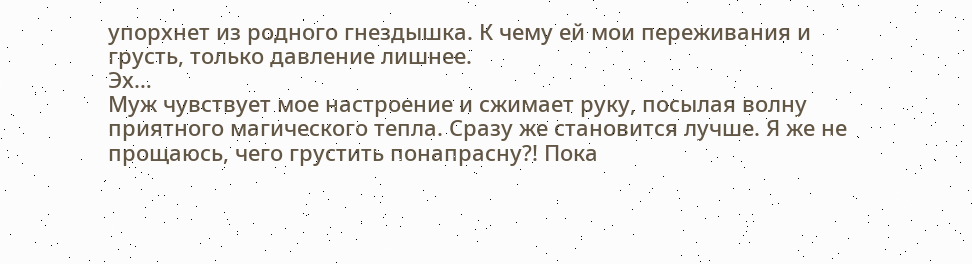упорхнет из родного гнездышка. К чему ей мои переживания и грусть, только давление лишнее.
Эх…
Муж чувствует мое настроение и сжимает руку, посылая волну приятного магического тепла. Сразу же становится лучше. Я же не прощаюсь, чего грустить понапрасну?! Пока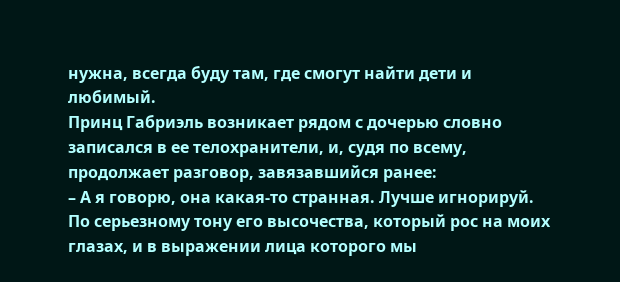нужна, всегда буду там, где смогут найти дети и любимый.
Принц Габриэль возникает рядом с дочерью словно записался в ее телохранители, и, судя по всему, продолжает разговор, завязавшийся ранее:
– А я говорю, она какая-то странная. Лучше игнорируй.
По серьезному тону его высочества, который рос на моих глазах, и в выражении лица которого мы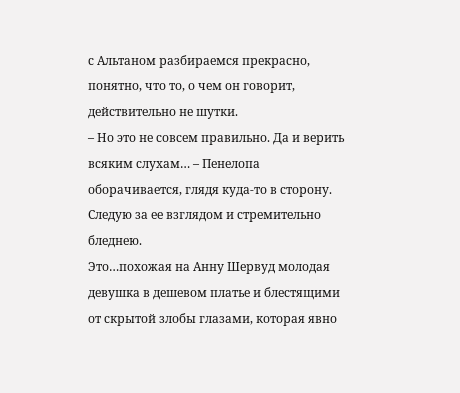с Альтаном разбираемся прекрасно, понятно, что то, о чем он говорит, действительно не шутки.
– Но это не совсем правильно. Да и верить всяким слухам… – Пенелопа оборачивается, глядя куда-то в сторону.
Следую за ее взглядом и стремительно бледнею.
Это…похожая на Анну Шервуд молодая девушка в дешевом платье и блестящими от скрытой злобы глазами, которая явно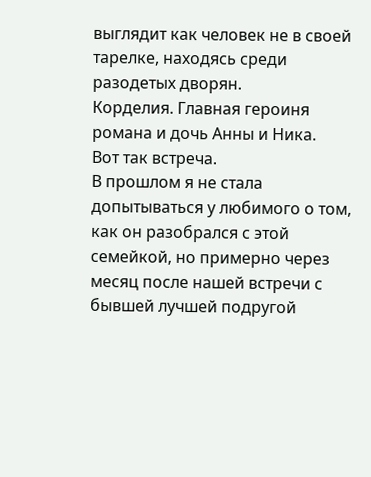выглядит как человек не в своей тарелке, находясь среди разодетых дворян.
Корделия. Главная героиня романа и дочь Анны и Ника.
Вот так встреча.
В прошлом я не стала допытываться у любимого о том, как он разобрался с этой семейкой, но примерно через месяц после нашей встречи с бывшей лучшей подругой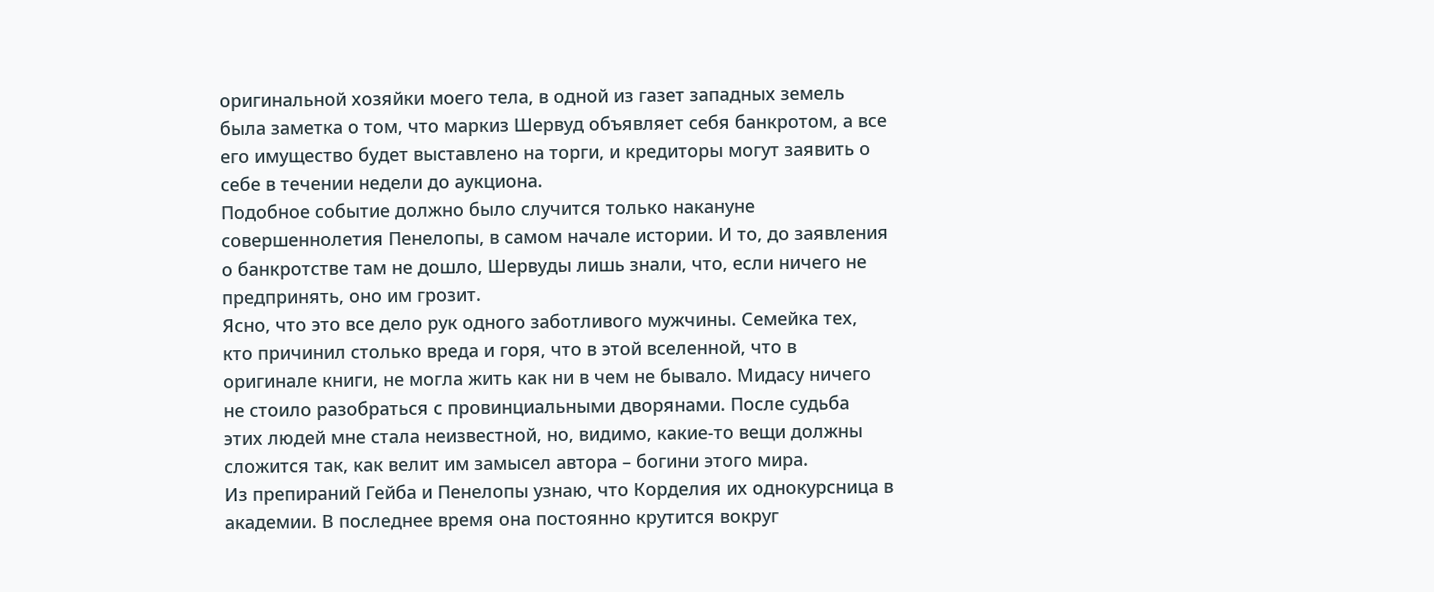оригинальной хозяйки моего тела, в одной из газет западных земель была заметка о том, что маркиз Шервуд объявляет себя банкротом, а все его имущество будет выставлено на торги, и кредиторы могут заявить о себе в течении недели до аукциона.
Подобное событие должно было случится только накануне совершеннолетия Пенелопы, в самом начале истории. И то, до заявления о банкротстве там не дошло, Шервуды лишь знали, что, если ничего не предпринять, оно им грозит.
Ясно, что это все дело рук одного заботливого мужчины. Семейка тех, кто причинил столько вреда и горя, что в этой вселенной, что в оригинале книги, не могла жить как ни в чем не бывало. Мидасу ничего не стоило разобраться с провинциальными дворянами. После судьба этих людей мне стала неизвестной, но, видимо, какие-то вещи должны сложится так, как велит им замысел автора – богини этого мира.
Из препираний Гейба и Пенелопы узнаю, что Корделия их однокурсница в академии. В последнее время она постоянно крутится вокруг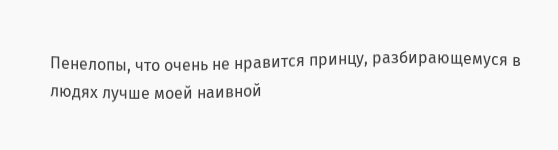Пенелопы, что очень не нравится принцу, разбирающемуся в людях лучше моей наивной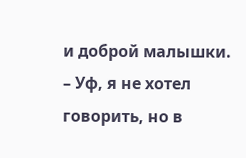и доброй малышки.
– Уф, я не хотел говорить, но в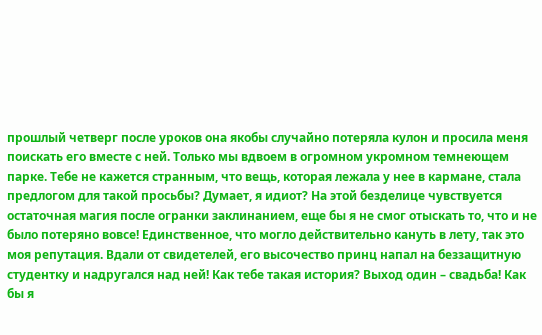прошлый четверг после уроков она якобы случайно потеряла кулон и просила меня поискать его вместе с ней. Только мы вдвоем в огромном укромном темнеющем парке. Тебе не кажется странным, что вещь, которая лежала у нее в кармане, стала предлогом для такой просьбы? Думает, я идиот? На этой безделице чувствуется остаточная магия после огранки заклинанием, еще бы я не смог отыскать то, что и не было потеряно вовсе! Единственное, что могло действительно кануть в лету, так это моя репутация. Вдали от свидетелей, его высочество принц напал на беззащитную студентку и надругался над ней! Как тебе такая история? Выход один – свадьба! Как бы я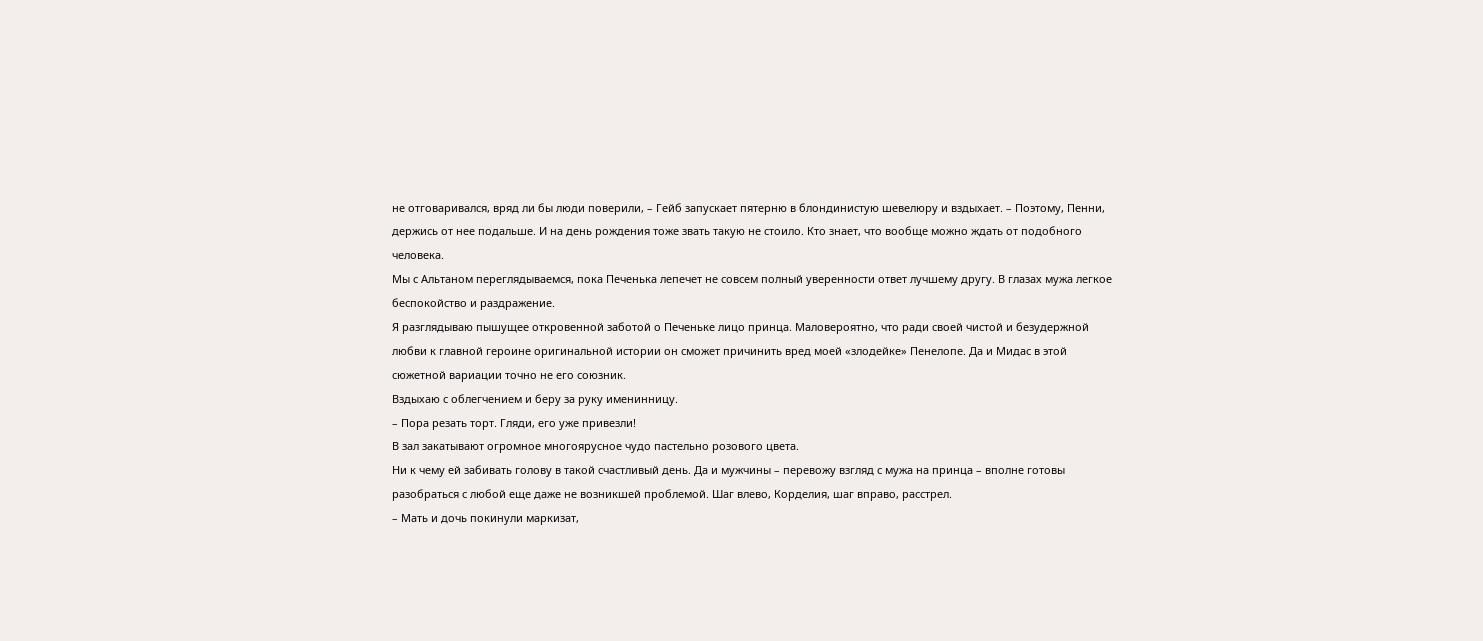не отговаривался, вряд ли бы люди поверили, – Гейб запускает пятерню в блондинистую шевелюру и вздыхает. – Поэтому, Пенни, держись от нее подальше. И на день рождения тоже звать такую не стоило. Кто знает, что вообще можно ждать от подобного человека.
Мы с Альтаном переглядываемся, пока Печенька лепечет не совсем полный уверенности ответ лучшему другу. В глазах мужа легкое беспокойство и раздражение.
Я разглядываю пышущее откровенной заботой о Печеньке лицо принца. Маловероятно, что ради своей чистой и безудержной любви к главной героине оригинальной истории он сможет причинить вред моей «злодейке» Пенелопе. Да и Мидас в этой сюжетной вариации точно не его союзник.
Вздыхаю с облегчением и беру за руку именинницу.
– Пора резать торт. Гляди, его уже привезли!
В зал закатывают огромное многоярусное чудо пастельно розового цвета.
Ни к чему ей забивать голову в такой счастливый день. Да и мужчины – перевожу взгляд с мужа на принца – вполне готовы разобраться с любой еще даже не возникшей проблемой. Шаг влево, Корделия, шаг вправо, расстрел.
– Мать и дочь покинули маркизат,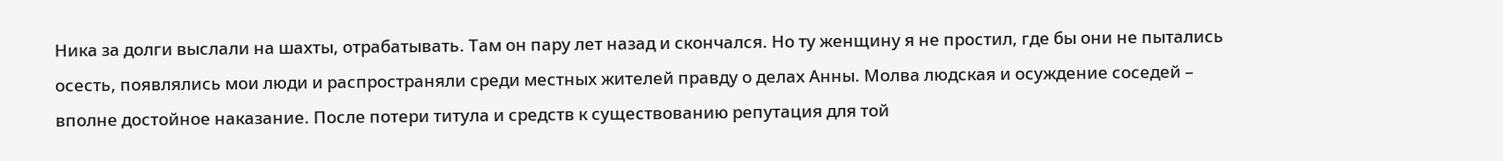Ника за долги выслали на шахты, отрабатывать. Там он пару лет назад и скончался. Но ту женщину я не простил, где бы они не пытались осесть, появлялись мои люди и распространяли среди местных жителей правду о делах Анны. Молва людская и осуждение соседей – вполне достойное наказание. После потери титула и средств к существованию репутация для той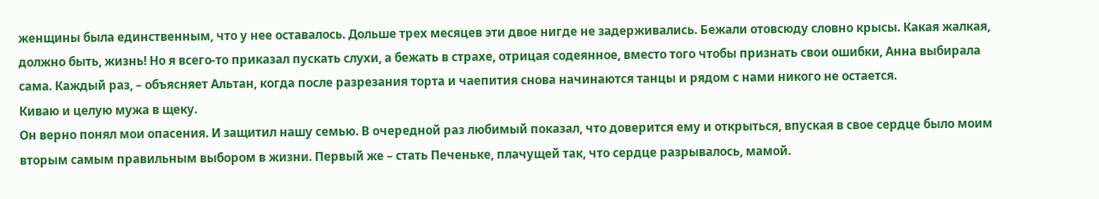женщины была единственным, что у нее оставалось. Дольше трех месяцев эти двое нигде не задерживались. Бежали отовсюду словно крысы. Какая жалкая, должно быть, жизнь! Но я всего-то приказал пускать слухи, а бежать в страхе, отрицая содеянное, вместо того чтобы признать свои ошибки, Анна выбирала сама. Каждый раз, – объясняет Альтан, когда после разрезания торта и чаепития снова начинаются танцы и рядом с нами никого не остается.
Киваю и целую мужа в щеку.
Он верно понял мои опасения. И защитил нашу семью. В очередной раз любимый показал, что доверится ему и открыться, впуская в свое сердце было моим вторым самым правильным выбором в жизни. Первый же – стать Печеньке, плачущей так, что сердце разрывалось, мамой.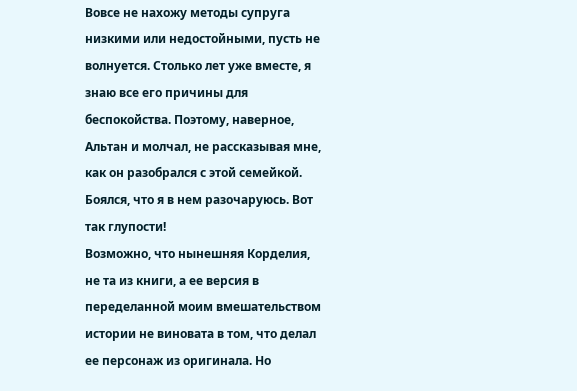Вовсе не нахожу методы супруга низкими или недостойными, пусть не волнуется. Столько лет уже вместе, я знаю все его причины для беспокойства. Поэтому, наверное, Альтан и молчал, не рассказывая мне, как он разобрался с этой семейкой. Боялся, что я в нем разочаруюсь. Вот так глупости!
Возможно, что нынешняя Корделия, не та из книги, а ее версия в переделанной моим вмешательством истории не виновата в том, что делал ее персонаж из оригинала. Но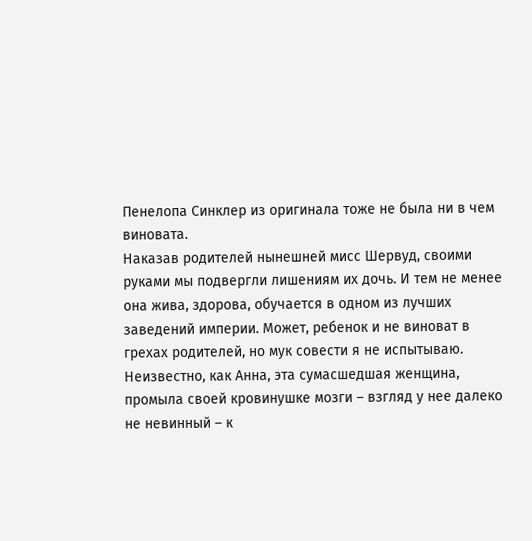Пенелопа Синклер из оригинала тоже не была ни в чем виновата.
Наказав родителей нынешней мисс Шервуд, своими руками мы подвергли лишениям их дочь. И тем не менее она жива, здорова, обучается в одном из лучших заведений империи. Может, ребенок и не виноват в грехах родителей, но мук совести я не испытываю.
Неизвестно, как Анна, эта сумасшедшая женщина, промыла своей кровинушке мозги – взгляд у нее далеко не невинный – к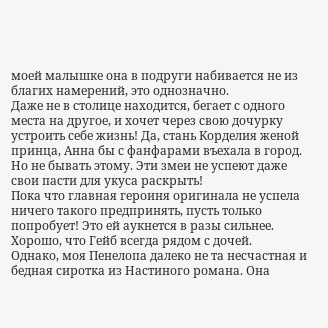моей малышке она в подруги набивается не из благих намерений, это однозначно.
Даже не в столице находится, бегает с одного места на другое, и хочет через свою дочурку устроить себе жизнь! Да, стань Корделия женой принца, Анна бы с фанфарами въехала в город. Но не бывать этому. Эти змеи не успеют даже свои пасти для укуса раскрыть!
Пока что главная героиня оригинала не успела ничего такого предпринять, пусть только попробует! Это ей аукнется в разы сильнее.
Хорошо, что Гейб всегда рядом с дочей.
Однако, моя Пенелопа далеко не та несчастная и бедная сиротка из Настиного романа. Она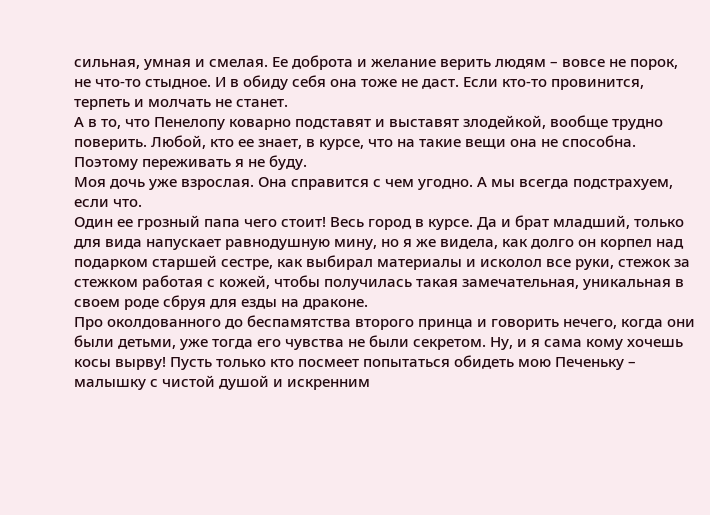сильная, умная и смелая. Ее доброта и желание верить людям – вовсе не порок, не что-то стыдное. И в обиду себя она тоже не даст. Если кто-то провинится, терпеть и молчать не станет.
А в то, что Пенелопу коварно подставят и выставят злодейкой, вообще трудно поверить. Любой, кто ее знает, в курсе, что на такие вещи она не способна.
Поэтому переживать я не буду.
Моя дочь уже взрослая. Она справится с чем угодно. А мы всегда подстрахуем, если что.
Один ее грозный папа чего стоит! Весь город в курсе. Да и брат младший, только для вида напускает равнодушную мину, но я же видела, как долго он корпел над подарком старшей сестре, как выбирал материалы и исколол все руки, стежок за стежком работая с кожей, чтобы получилась такая замечательная, уникальная в своем роде сбруя для езды на драконе.
Про околдованного до беспамятства второго принца и говорить нечего, когда они были детьми, уже тогда его чувства не были секретом. Ну, и я сама кому хочешь косы вырву! Пусть только кто посмеет попытаться обидеть мою Печеньку – малышку с чистой душой и искренним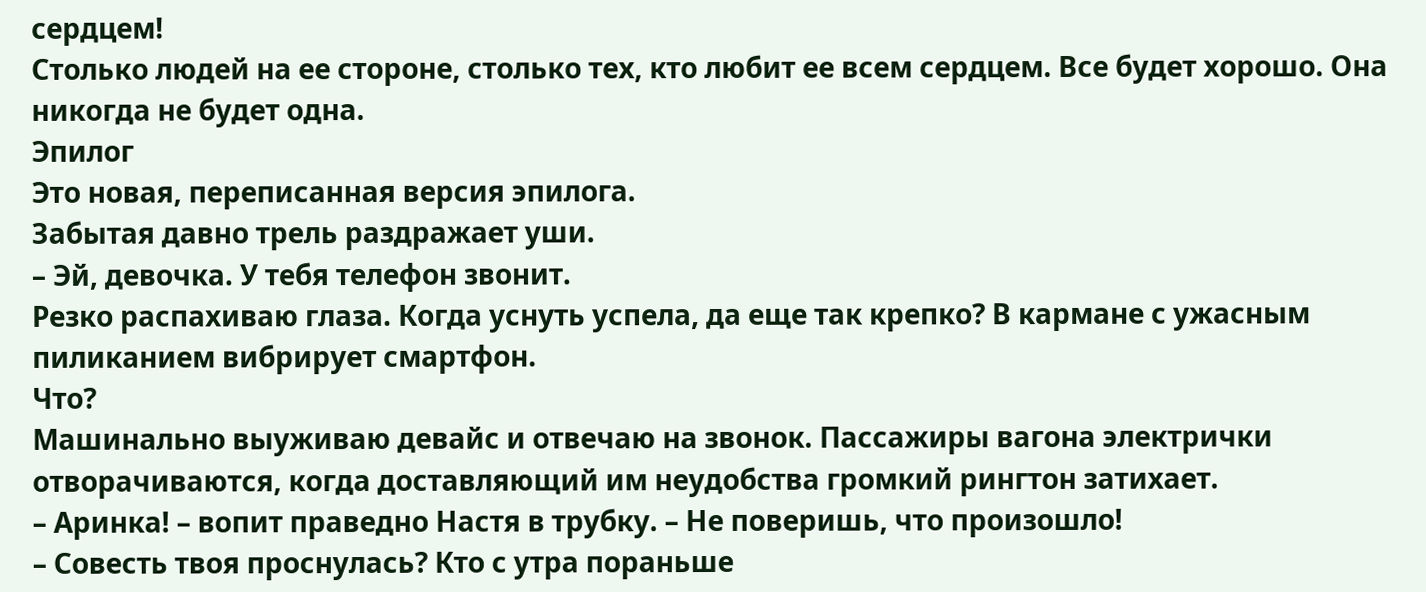сердцем!
Столько людей на ее стороне, столько тех, кто любит ее всем сердцем. Все будет хорошо. Она никогда не будет одна.
Эпилог
Это новая, переписанная версия эпилога.
Забытая давно трель раздражает уши.
– Эй, девочка. У тебя телефон звонит.
Резко распахиваю глаза. Когда уснуть успела, да еще так крепко? В кармане с ужасным пиликанием вибрирует смартфон.
Что?
Машинально выуживаю девайс и отвечаю на звонок. Пассажиры вагона электрички отворачиваются, когда доставляющий им неудобства громкий рингтон затихает.
– Аринка! – вопит праведно Настя в трубку. – Не поверишь, что произошло!
– Совесть твоя проснулась? Кто с утра пораньше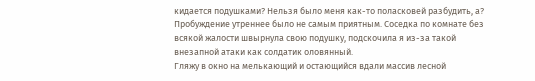кидается подушками? Нельзя было меня как-то поласковей разбудить, а?
Пробуждение утреннее было не самым приятным. Соседка по комнате без всякой жалости швырнула свою подушку, подскочила я из-за такой внезапной атаки как солдатик оловянный.
Гляжу в окно на мелькающий и остающийся вдали массив лесной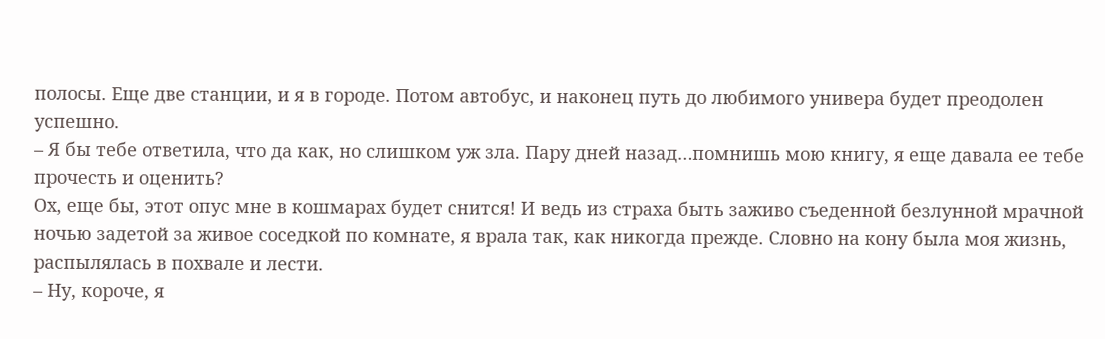полосы. Еще две станции, и я в городе. Потом автобус, и наконец путь до любимого универа будет преодолен успешно.
– Я бы тебе ответила, что да как, но слишком уж зла. Пару дней назад…помнишь мою книгу, я еще давала ее тебе прочесть и оценить?
Ох, еще бы, этот опус мне в кошмарах будет снится! И ведь из страха быть заживо съеденной безлунной мрачной ночью задетой за живое соседкой по комнате, я врала так, как никогда прежде. Словно на кону была моя жизнь, распылялась в похвале и лести.
– Ну, короче, я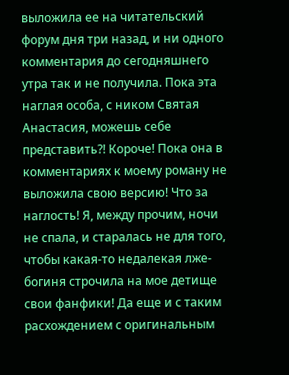выложила ее на читательский форум дня три назад, и ни одного комментария до сегодняшнего утра так и не получила. Пока эта наглая особа, с ником Святая Анастасия, можешь себе представить?! Короче! Пока она в комментариях к моему роману не выложила свою версию! Что за наглость! Я, между прочим, ночи не спала, и старалась не для того, чтобы какая-то недалекая лже-богиня строчила на мое детище свои фанфики! Да еще и с таким расхождением с оригинальным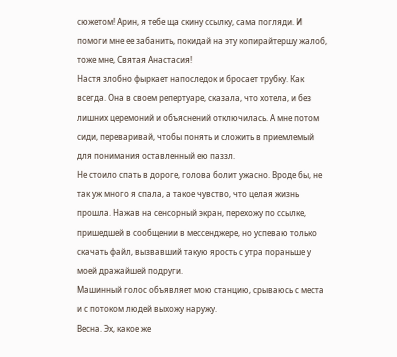сюжетом! Арин, я тебе ща скину ссылку, сама погляди. И помоги мне ее забанить, покидай на эту копирайтершу жалоб, тоже мне, Святая Анастасия!
Настя злобно фыркает напоследок и бросает трубку. Как всегда. Она в своем репертуаре, сказала, что хотела, и без лишних церемоний и объяснений отключилась. А мне потом сиди, переваривай, чтобы понять и сложить в приемлемый для понимания оставленный ею паззл.
Не стоило спать в дороге, голова болит ужасно. Вроде бы, не так уж много я спала, а такое чувство, что целая жизнь прошла. Нажав на сенсорный экран, перехожу по ссылке, пришедшей в сообщении в мессенджере, но успеваю только скачать файл, вызвавший такую ярость с утра пораньше у моей дражайшей подруги.
Машинный голос объявляет мою станцию, срываюсь с места и с потоком людей выхожу наружу.
Весна. Эх, какое же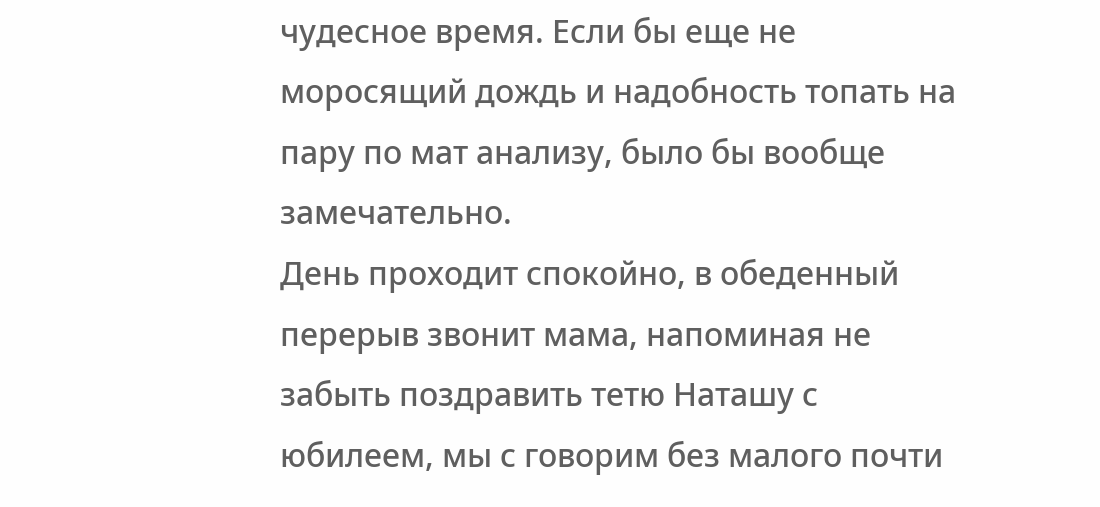чудесное время. Если бы еще не моросящий дождь и надобность топать на пару по мат анализу, было бы вообще замечательно.
День проходит спокойно, в обеденный перерыв звонит мама, напоминая не забыть поздравить тетю Наташу с юбилеем, мы с говорим без малого почти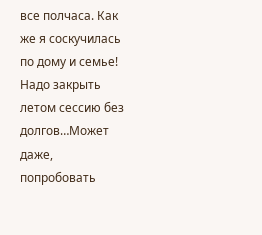все полчаса. Как же я соскучилась по дому и семье! Надо закрыть летом сессию без долгов…Может даже, попробовать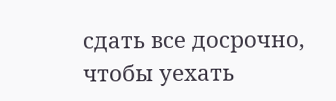сдать все досрочно, чтобы уехать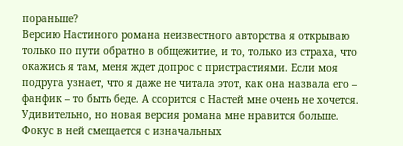пораньше?
Версию Настиного романа неизвестного авторства я открываю только по пути обратно в общежитие, и то, только из страха, что окажись я там, меня ждет допрос с пристрастиями. Если моя подруга узнает, что я даже не читала этот, как она назвала его – фанфик – то быть беде. А ссорится с Настей мне очень не хочется.
Удивительно, но новая версия романа мне нравится больше. Фокус в ней смещается с изначальных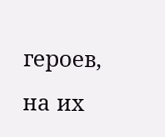героев, на их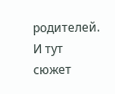родителей. И тут сюжет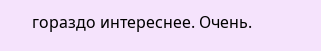гораздо интереснее. Очень.